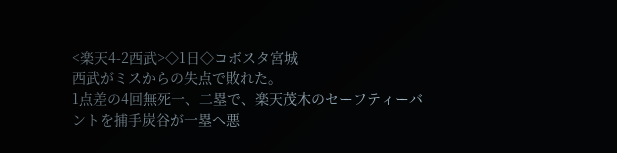<楽天4-2西武>◇1日◇コボスタ宮城
西武がミスからの失点で敗れた。
1点差の4回無死一、二塁で、楽天茂木のセーフティーバントを捕手炭谷が一塁へ悪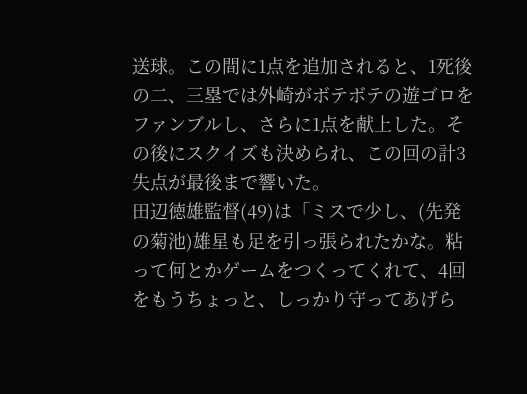送球。この間に1点を追加されると、1死後の二、三塁では外崎がボテボテの遊ゴロをファンブルし、さらに1点を献上した。その後にスクイズも決められ、この回の計3失点が最後まで響いた。
田辺徳雄監督(49)は「ミスで少し、(先発の菊池)雄星も足を引っ張られたかな。粘って何とかゲームをつくってくれて、4回をもうちょっと、しっかり守ってあげら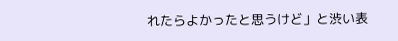れたらよかったと思うけど」と渋い表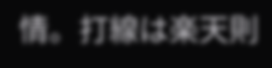情。打線は楽天則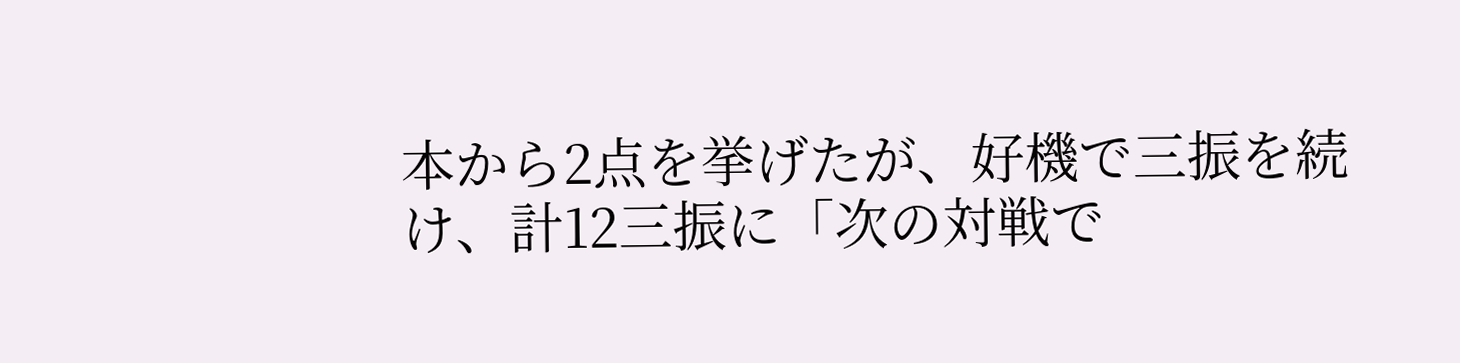本から2点を挙げたが、好機で三振を続け、計12三振に「次の対戦で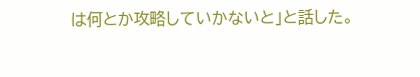は何とか攻略していかないと」と話した。